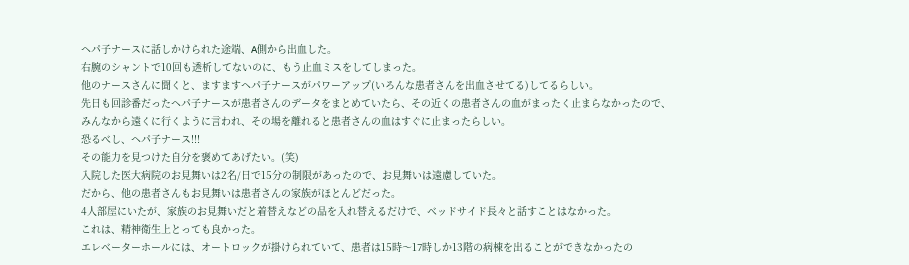ヘパ子ナースに話しかけられた途端、A側から出血した。
右腕のシャントで10回も透析してないのに、もう止血ミスをしてしまった。
他のナースさんに聞くと、ますますヘパ子ナースがパワーアップ(いろんな患者さんを出血させてる)してるらしい。
先日も回診番だったヘパ子ナースが患者さんのデータをまとめていたら、その近くの患者さんの血がまったく止まらなかったので、みんなから遠くに行くように言われ、その場を離れると患者さんの血はすぐに止まったらしい。
恐るべし、ヘパ子ナース!!!
その能力を見つけた自分を褒めてあげたい。(笑)
入院した医大病院のお見舞いは2名/日で15分の制限があったので、お見舞いは遠慮していた。
だから、他の患者さんもお見舞いは患者さんの家族がほとんどだった。
4人部屋にいたが、家族のお見舞いだと着替えなどの品を入れ替えるだけで、ベッドサイド長々と話すことはなかった。
これは、精神衛生上とっても良かった。
エレベーターホールには、オートロックが掛けられていて、患者は15時〜17時しか13階の病棟を出ることができなかったの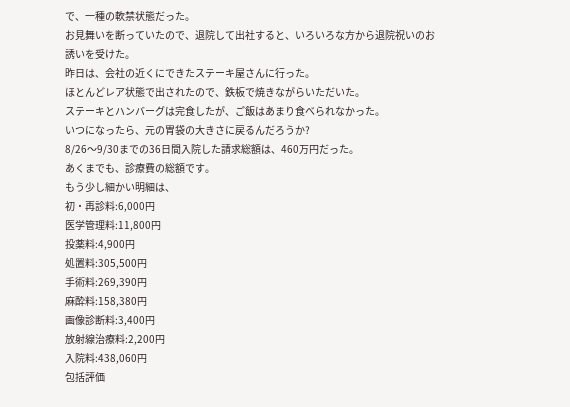で、一種の軟禁状態だった。
お見舞いを断っていたので、退院して出社すると、いろいろな方から退院祝いのお誘いを受けた。
昨日は、会社の近くにできたステーキ屋さんに行った。
ほとんどレア状態で出されたので、鉄板で焼きながらいただいた。
ステーキとハンバーグは完食したが、ご飯はあまり食べられなかった。
いつになったら、元の胃袋の大きさに戻るんだろうか?
8/26〜9/30までの36日間入院した請求総額は、460万円だった。
あくまでも、診療費の総額です。
もう少し細かい明細は、
初・再診料:6,000円
医学管理料:11,800円
投薬料:4,900円
処置料:305,500円
手術料:269,390円
麻酔料:158,380円
画像診断料:3,400円
放射線治療料:2,200円
入院料:438,060円
包括評価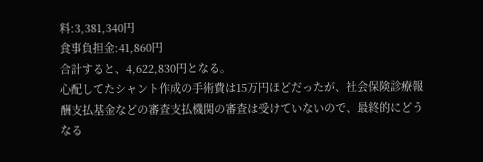料:3,381,340円
食事負担金:41,860円
合計すると、4,622,830円となる。
心配してたシャント作成の手術費は15万円ほどだったが、社会保険診療報酬支払基金などの審査支払機関の審査は受けていないので、最終的にどうなる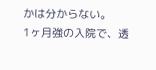かは分からない。
1ヶ月強の入院で、透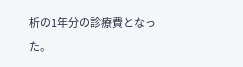析の1年分の診療費となった。